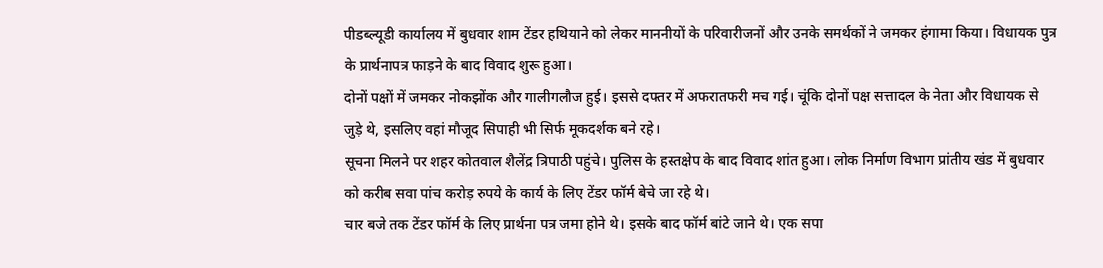पीडब्ल्यूडी कार्यालय में बुधवार शाम टेंडर हथियाने को लेकर माननीयों के परिवारीजनों और उनके समर्थकों ने जमकर हंगामा किया। विधायक पुत्र के प्रार्थनापत्र फाड़ने के बाद विवाद शुरू हुआ।
दोनों पक्षों में जमकर नोकझोंक और गालीगलौज हुई। इससे दफ्तर में अफरातफरी मच गई। चूंकि दोनों पक्ष सत्तादल के नेता और विधायक से जुड़े थे, इसलिए वहां मौजूद सिपाही भी सिर्फ मूकदर्शक बने रहे।
सूचना मिलने पर शहर कोतवाल शैलेंद्र त्रिपाठी पहुंचे। पुलिस के हस्तक्षेप के बाद विवाद शांत हुआ। लोक निर्माण विभाग प्रांतीय खंड में बुधवार को करीब सवा पांच करोड़ रुपये के कार्य के लिए टेंडर फॉर्म बेचे जा रहे थे।
चार बजे तक टेंडर फॉर्म के लिए प्रार्थना पत्र जमा होने थे। इसके बाद फॉर्म बांटे जाने थे। एक सपा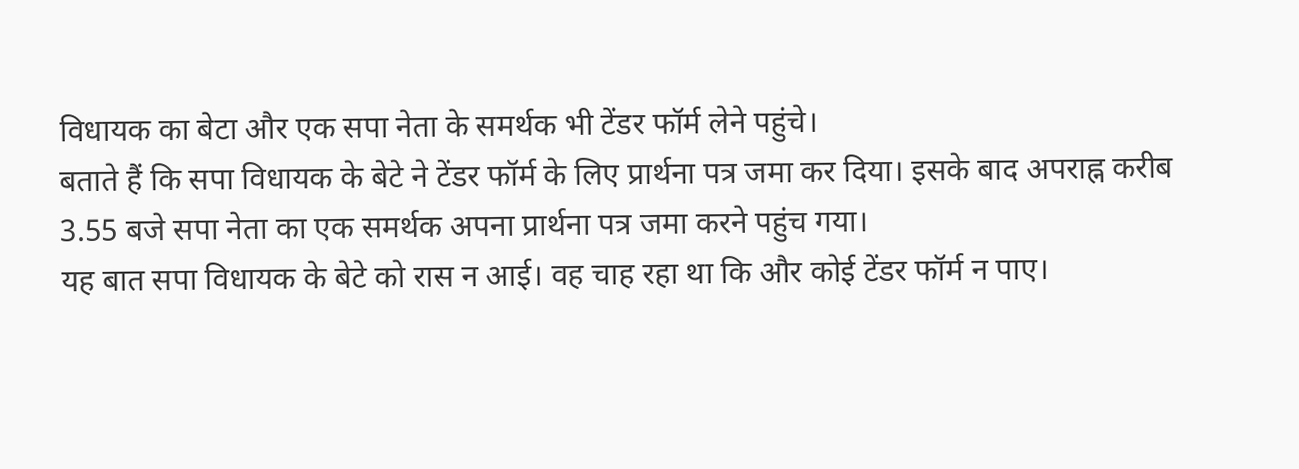विधायक का बेटा और एक सपा नेता के समर्थक भी टेंडर फॉर्म लेने पहुंचे।
बताते हैं कि सपा विधायक के बेटे ने टेंडर फॉर्म के लिए प्रार्थना पत्र जमा कर दिया। इसके बाद अपराह्न करीब 3.55 बजे सपा नेता का एक समर्थक अपना प्रार्थना पत्र जमा करने पहुंच गया।
यह बात सपा विधायक के बेटे को रास न आई। वह चाह रहा था कि और कोई टेंडर फॉर्म न पाए।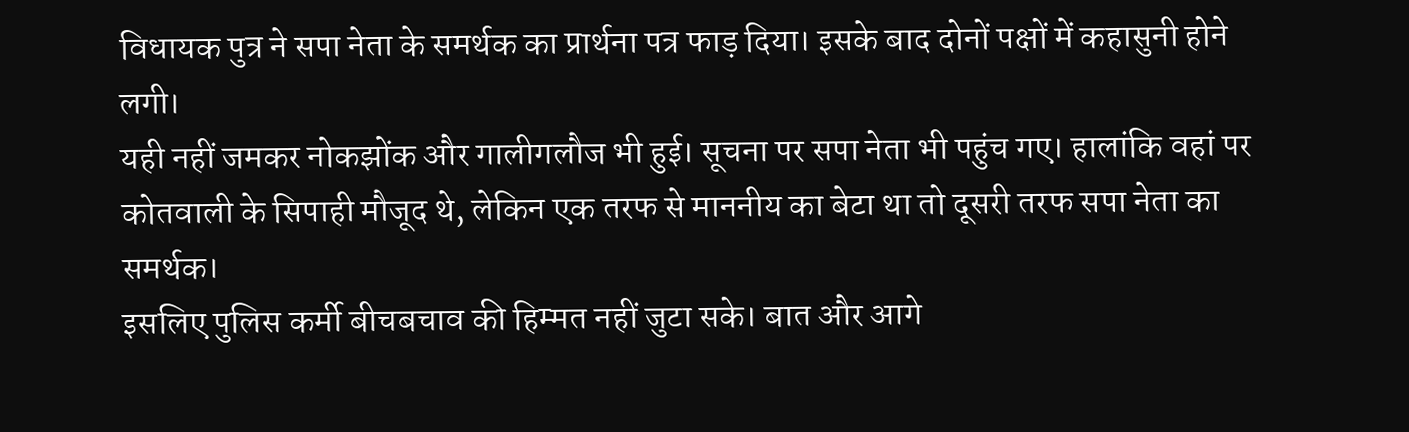विधायक पुत्र ने सपा नेता के समर्थक का प्रार्थना पत्र फाड़ दिया। इसके बाद दोनों पक्षों में कहासुनी होने लगी।
यही नहीं जमकर नोकझोंक और गालीगलौज भी हुई। सूचना पर सपा नेता भी पहुंच गए। हालांकि वहां पर कोतवाली के सिपाही मौजूद थे, लेकिन एक तरफ से माननीय का बेटा था तो दूसरी तरफ सपा नेता का समर्थक।
इसलिए पुलिस कर्मी बीचबचाव की हिम्मत नहीं जुटा सके। बात और आगे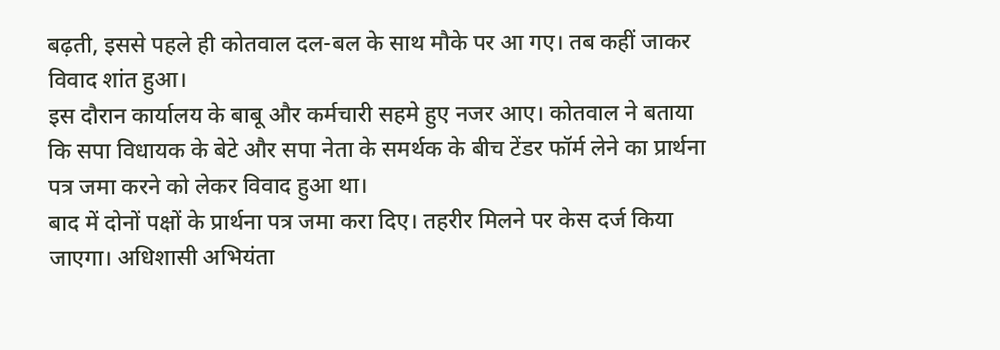बढ़ती, इससे पहले ही कोतवाल दल-बल के साथ मौके पर आ गए। तब कहीं जाकर विवाद शांत हुआ।
इस दौरान कार्यालय के बाबू और कर्मचारी सहमे हुए नजर आए। कोतवाल ने बताया कि सपा विधायक के बेटे और सपा नेता के समर्थक के बीच टेंडर फॉर्म लेने का प्रार्थना पत्र जमा करने को लेकर विवाद हुआ था।
बाद में दोनों पक्षों के प्रार्थना पत्र जमा करा दिए। तहरीर मिलने पर केस दर्ज किया जाएगा। अधिशासी अभियंता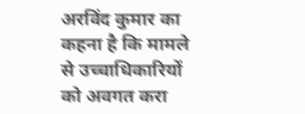अरविंद कुमार का कहना है कि मामले से उच्चाधिकारियों को अवगत करा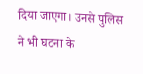दिया जाएगा। उनसे पुलिस ने भी घटना के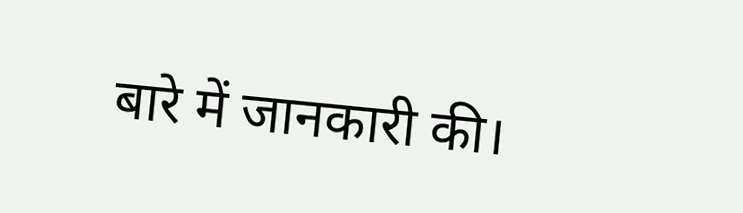बारे में जानकारी की।